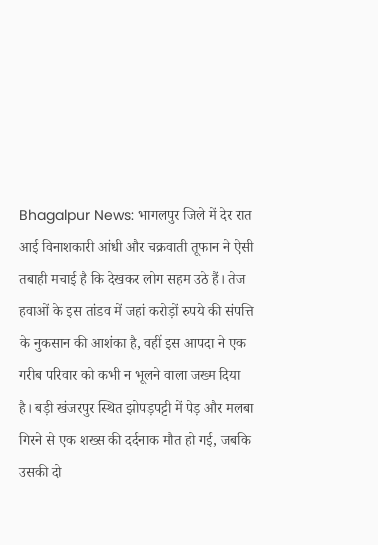Bhagalpur News: भागलपुर जिले में देर रात आई विनाशकारी आंधी और चक्रवाती तूफान ने ऐसी तबाही मचाई है कि देखकर लोग सहम उठे हैं। तेज हवाओं के इस तांडव में जहां करोड़ों रुपये की संपत्ति के नुकसान की आशंका है, वहीं इस आपदा ने एक गरीब परिवार को कभी न भूलने वाला जख्म दिया है। बड़ी खंजरपुर स्थित झोपड़पट्टी में पेड़ और मलबा गिरने से एक शख्स की दर्दनाक मौत हो गई, जबकि उसकी दो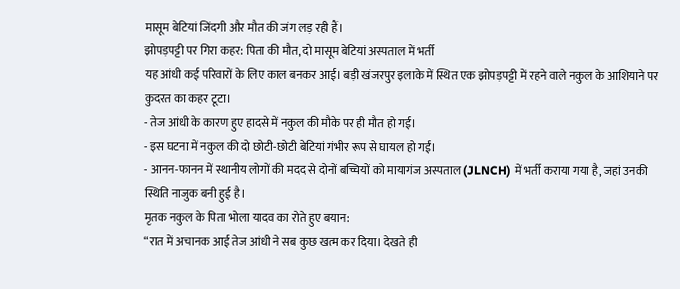मासूम बेटियां जिंदगी और मौत की जंग लड़ रही हैं।
झोपड़पट्टी पर गिरा कहर: पिता की मौत, दो मासूम बेटियां अस्पताल में भर्ती
यह आंधी कई परिवारों के लिए काल बनकर आई। बड़ी खंजरपुर इलाके में स्थित एक झोपड़पट्टी में रहने वाले नकुल के आशियाने पर कुदरत का कहर टूटा।
- तेज आंधी के कारण हुए हादसे में नकुल की मौके पर ही मौत हो गई।
- इस घटना में नकुल की दो छोटी-छोटी बेटियां गंभीर रूप से घायल हो गईं।
- आनन-फानन में स्थानीय लोगों की मदद से दोनों बच्चियों को मायागंज अस्पताल (JLNCH) में भर्ती कराया गया है, जहां उनकी स्थिति नाजुक बनी हुई है।
मृतक नकुल के पिता भोला यादव का रोते हुए बयान:
“रात में अचानक आई तेज आंधी ने सब कुछ खत्म कर दिया। देखते ही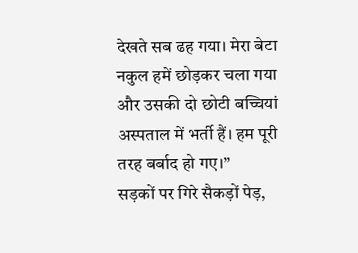देखते सब ढह गया। मेरा बेटा नकुल हमें छोड़कर चला गया और उसकी दो छोटी बच्चियां अस्पताल में भर्ती हैं। हम पूरी तरह बर्बाद हो गए।”
सड़कों पर गिरे सैकड़ों पेड़,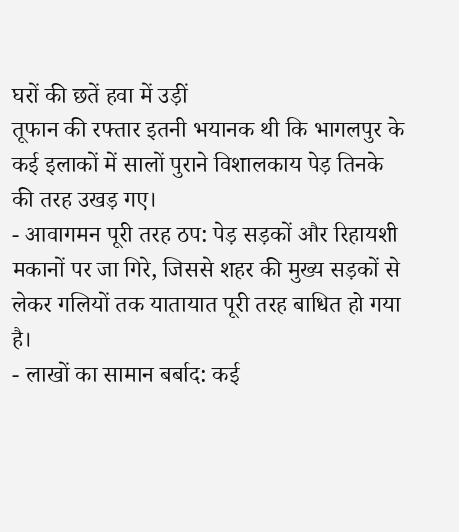घरों की छतें हवा में उड़ीं
तूफान की रफ्तार इतनी भयानक थी कि भागलपुर के कई इलाकों में सालों पुराने विशालकाय पेड़ तिनके की तरह उखड़ गए।
- आवागमन पूरी तरह ठप: पेड़ सड़कों और रिहायशी मकानों पर जा गिरे, जिससे शहर की मुख्य सड़कों से लेकर गलियों तक यातायात पूरी तरह बाधित हो गया है।
- लाखों का सामान बर्बाद: कई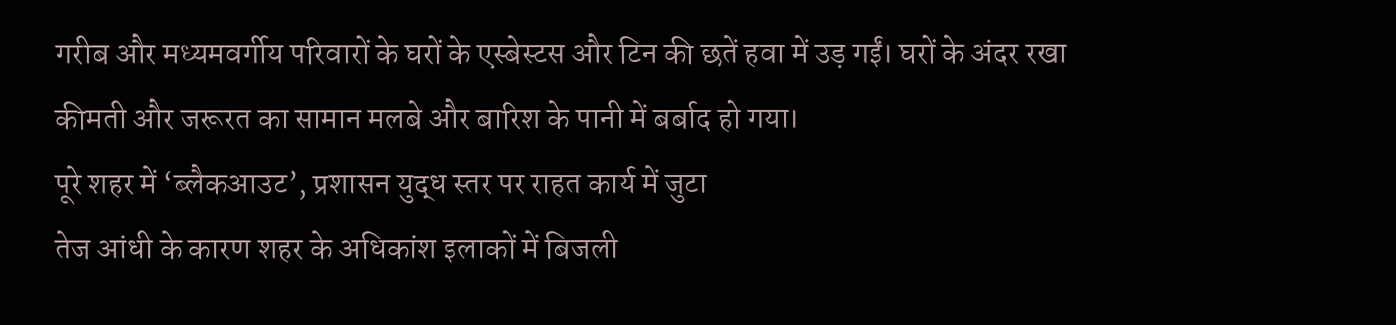गरीब और मध्यमवर्गीय परिवारों के घरों के एस्बेस्टस और टिन की छतें हवा में उड़ गईं। घरों के अंदर रखा कीमती और जरूरत का सामान मलबे और बारिश के पानी में बर्बाद हो गया।
पूरे शहर में ‘ब्लैकआउट’, प्रशासन युद्ध स्तर पर राहत कार्य में जुटा
तेज आंधी के कारण शहर के अधिकांश इलाकों में बिजली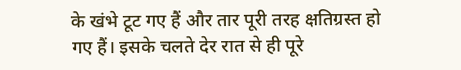के खंभे टूट गए हैं और तार पूरी तरह क्षतिग्रस्त हो गए हैं। इसके चलते देर रात से ही पूरे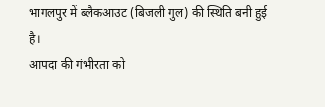भागलपुर में ब्लैकआउट (बिजली गुल) की स्थिति बनी हुई है।
आपदा की गंभीरता को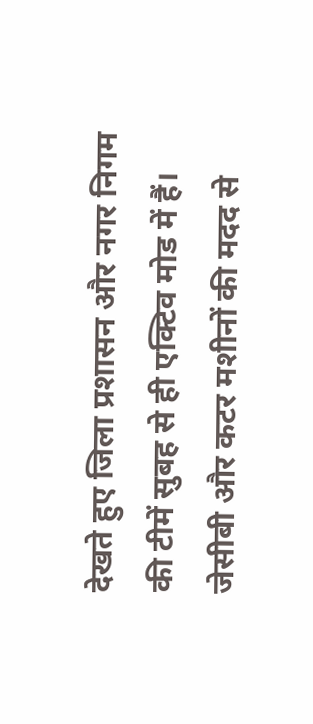देखते हुए जिला प्रशासन और नगर निगम की टीमें सुबह से ही एक्टिव मोड में हैं। जेसीबी और कटर मशीनों की मदद से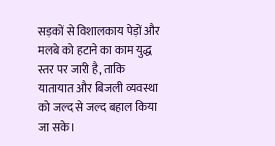सड़कों से विशालकाय पेड़ों और मलबे को हटाने का काम युद्ध स्तर पर जारी है, ताकि यातायात और बिजली व्यवस्था को जल्द से जल्द बहाल किया जा सके।